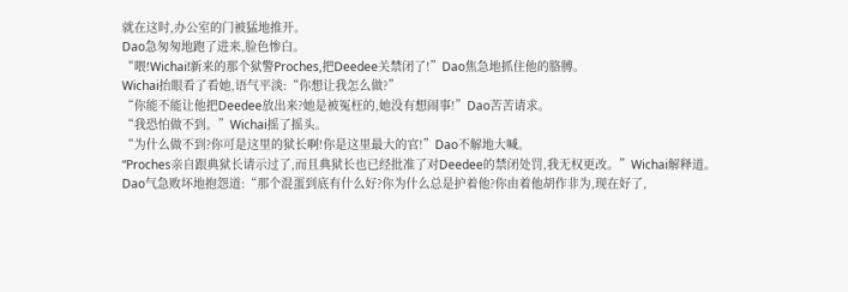就在这时,办公室的门被猛地推开。
Dao急匆匆地跑了进来,脸色惨白。
“喂!Wichai!新来的那个狱警Proches,把Deedee关禁闭了!”Dao焦急地抓住他的胳膊。
Wichai抬眼看了看她,语气平淡:“你想让我怎么做?”
“你能不能让他把Deedee放出来?她是被冤枉的,她没有想闹事!”Dao苦苦请求。
“我恐怕做不到。”Wichai摇了摇头。
“为什么做不到?你可是这里的狱长啊!你是这里最大的官!”Dao不解地大喊。
“Proches亲自跟典狱长请示过了,而且典狱长也已经批准了对Deedee的禁闭处罚,我无权更改。”Wichai解释道。
Dao气急败坏地抱怨道:“那个混蛋到底有什么好?你为什么总是护着他?你由着他胡作非为,现在好了,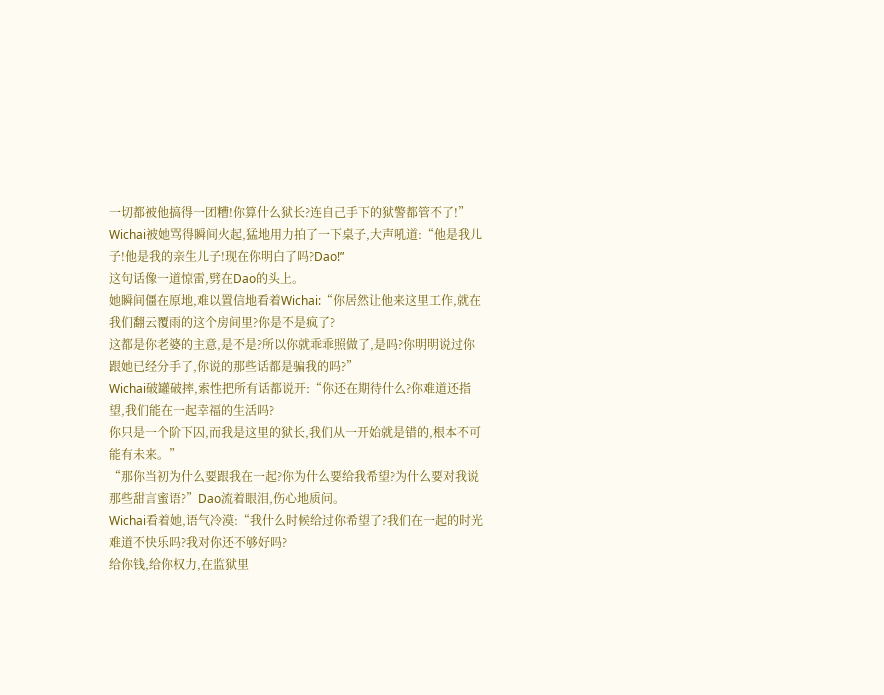一切都被他搞得一团糟!你算什么狱长?连自己手下的狱警都管不了!”
Wichai被她骂得瞬间火起,猛地用力拍了一下桌子,大声吼道:“他是我儿子!他是我的亲生儿子!现在你明白了吗?Dao!”
这句话像一道惊雷,劈在Dao的头上。
她瞬间僵在原地,难以置信地看着Wichai:“你居然让他来这里工作,就在我们翻云覆雨的这个房间里?你是不是疯了?
这都是你老婆的主意,是不是?所以你就乖乖照做了,是吗?你明明说过你跟她已经分手了,你说的那些话都是骗我的吗?”
Wichai破罐破摔,索性把所有话都说开:“你还在期待什么?你难道还指望,我们能在一起幸福的生活吗?
你只是一个阶下囚,而我是这里的狱长,我们从一开始就是错的,根本不可能有未来。”
“那你当初为什么要跟我在一起?你为什么要给我希望?为什么要对我说那些甜言蜜语?”Dao流着眼泪,伤心地质问。
Wichai看着她,语气冷漠:“我什么时候给过你希望了?我们在一起的时光难道不快乐吗?我对你还不够好吗?
给你钱,给你权力,在监狱里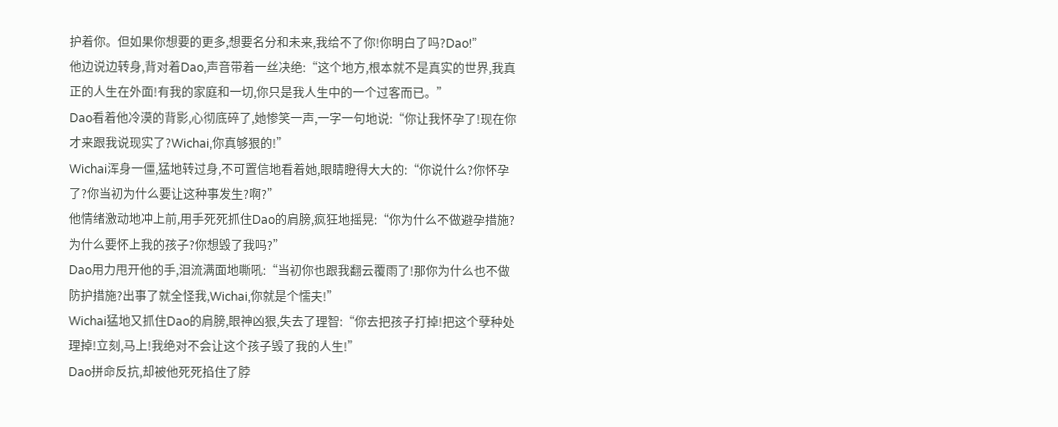护着你。但如果你想要的更多,想要名分和未来,我给不了你!你明白了吗?Dao!”
他边说边转身,背对着Dao,声音带着一丝决绝:“这个地方,根本就不是真实的世界,我真正的人生在外面!有我的家庭和一切,你只是我人生中的一个过客而已。”
Dao看着他冷漠的背影,心彻底碎了,她惨笑一声,一字一句地说:“你让我怀孕了!现在你才来跟我说现实了?Wichai,你真够狠的!”
Wichai浑身一僵,猛地转过身,不可置信地看着她,眼睛瞪得大大的:“你说什么?你怀孕了?你当初为什么要让这种事发生?啊?”
他情绪激动地冲上前,用手死死抓住Dao的肩膀,疯狂地摇晃:“你为什么不做避孕措施?为什么要怀上我的孩子?你想毁了我吗?”
Dao用力甩开他的手,泪流满面地嘶吼:“当初你也跟我翻云覆雨了!那你为什么也不做防护措施?出事了就全怪我,Wichai,你就是个懦夫!”
Wichai猛地又抓住Dao的肩膀,眼神凶狠,失去了理智:“你去把孩子打掉!把这个孽种处理掉!立刻,马上!我绝对不会让这个孩子毁了我的人生!”
Dao拼命反抗,却被他死死掐住了脖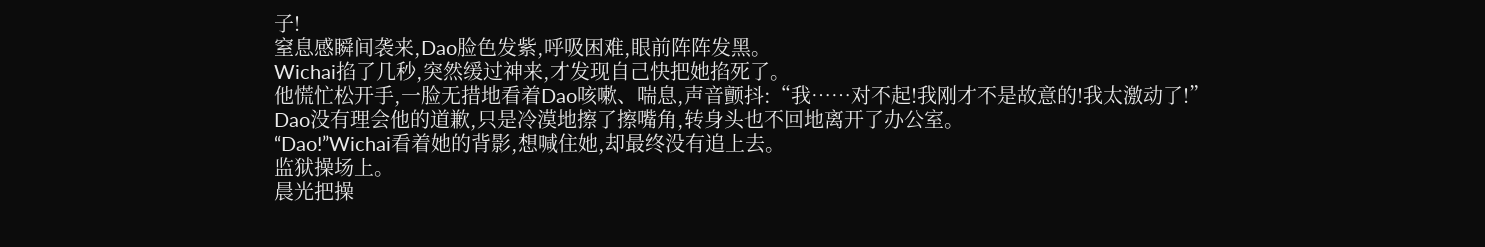子!
窒息感瞬间袭来,Dao脸色发紫,呼吸困难,眼前阵阵发黑。
Wichai掐了几秒,突然缓过神来,才发现自己快把她掐死了。
他慌忙松开手,一脸无措地看着Dao咳嗽、喘息,声音颤抖:“我……对不起!我刚才不是故意的!我太激动了!”
Dao没有理会他的道歉,只是冷漠地擦了擦嘴角,转身头也不回地离开了办公室。
“Dao!”Wichai看着她的背影,想喊住她,却最终没有追上去。
监狱操场上。
晨光把操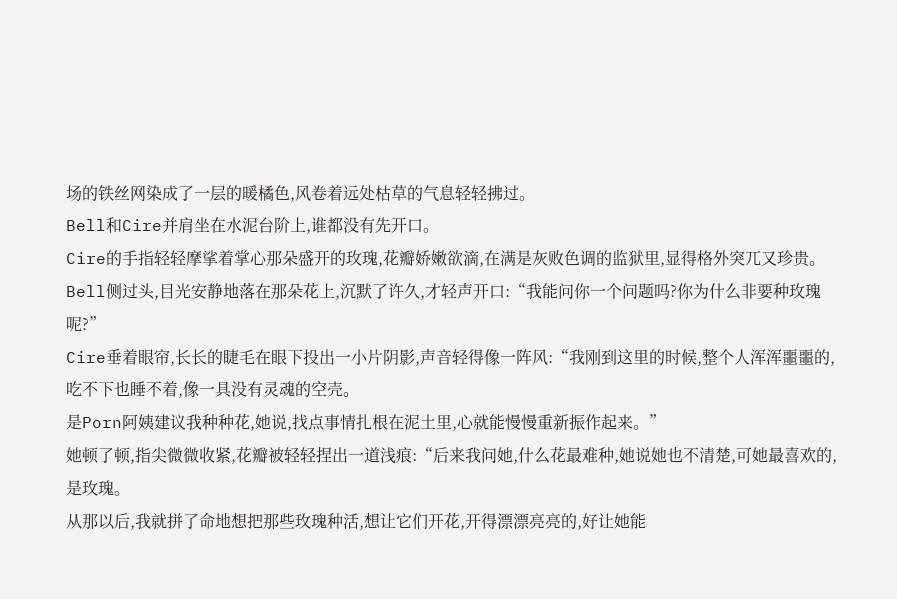场的铁丝网染成了一层的暖橘色,风卷着远处枯草的气息轻轻拂过。
Bell和Cire并肩坐在水泥台阶上,谁都没有先开口。
Cire的手指轻轻摩挲着掌心那朵盛开的玫瑰,花瓣娇嫩欲滴,在满是灰败色调的监狱里,显得格外突兀又珍贵。
Bell侧过头,目光安静地落在那朵花上,沉默了许久,才轻声开口:“我能问你一个问题吗?你为什么非要种玫瑰呢?”
Cire垂着眼帘,长长的睫毛在眼下投出一小片阴影,声音轻得像一阵风:“我刚到这里的时候,整个人浑浑噩噩的,吃不下也睡不着,像一具没有灵魂的空壳。
是Porn阿姨建议我种种花,她说,找点事情扎根在泥土里,心就能慢慢重新振作起来。”
她顿了顿,指尖微微收紧,花瓣被轻轻捏出一道浅痕:“后来我问她,什么花最难种,她说她也不清楚,可她最喜欢的,是玫瑰。
从那以后,我就拼了命地想把那些玫瑰种活,想让它们开花,开得漂漂亮亮的,好让她能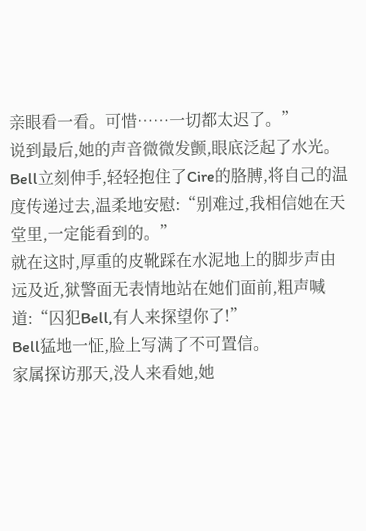亲眼看一看。可惜……一切都太迟了。”
说到最后,她的声音微微发颤,眼底泛起了水光。
Bell立刻伸手,轻轻抱住了Cire的胳膊,将自己的温度传递过去,温柔地安慰:“别难过,我相信她在天堂里,一定能看到的。”
就在这时,厚重的皮靴踩在水泥地上的脚步声由远及近,狱警面无表情地站在她们面前,粗声喊道:“囚犯Bell,有人来探望你了!”
Bell猛地一怔,脸上写满了不可置信。
家属探访那天,没人来看她,她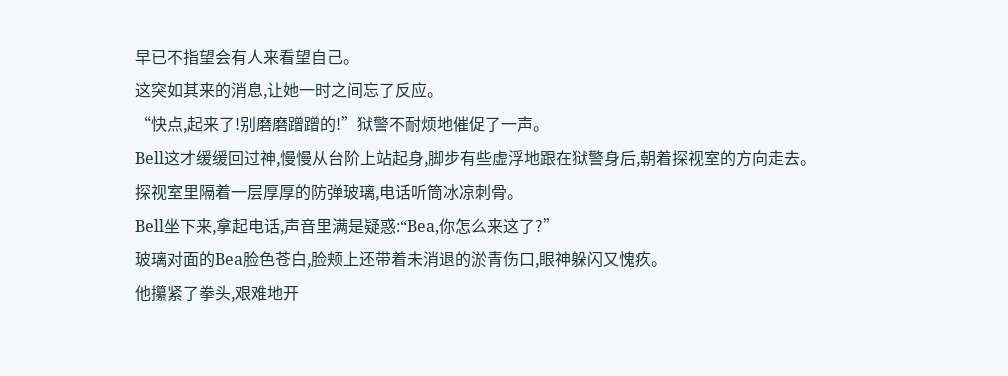早已不指望会有人来看望自己。
这突如其来的消息,让她一时之间忘了反应。
“快点,起来了!别磨磨蹭蹭的!”狱警不耐烦地催促了一声。
Bell这才缓缓回过神,慢慢从台阶上站起身,脚步有些虚浮地跟在狱警身后,朝着探视室的方向走去。
探视室里隔着一层厚厚的防弹玻璃,电话听筒冰凉刺骨。
Bell坐下来,拿起电话,声音里满是疑惑:“Bea,你怎么来这了?”
玻璃对面的Bea脸色苍白,脸颊上还带着未消退的淤青伤口,眼神躲闪又愧疚。
他攥紧了拳头,艰难地开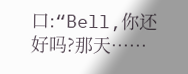口:“Bell,你还好吗?那天……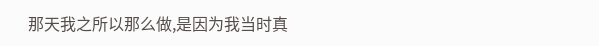那天我之所以那么做,是因为我当时真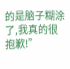的是脑子糊涂了,我真的很抱歉!”